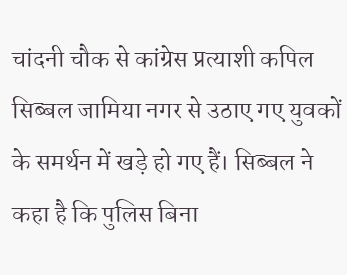चांदनी चौक से कांग्रेस प्रत्याशी कपिल सिब्बल जामिया नगर से उठाए गए युवकों के समर्थन में खड़े हो गए हैं। सिब्बल ने कहा है कि पुलिस बिना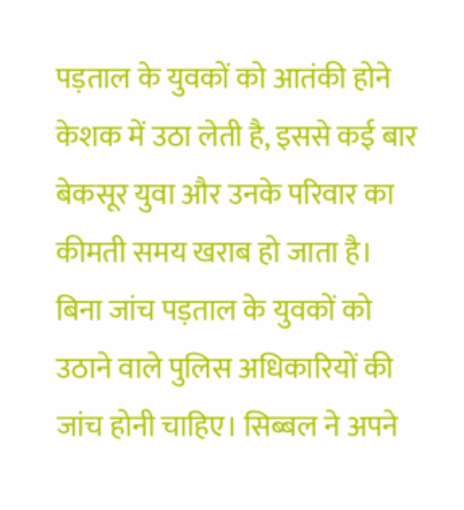पड़ताल के युवकों को आतंकी होने केशक में उठा लेती है, इससे कई बार बेकसूर युवा और उनके परिवार का कीमती समय खराब हो जाता है।
बिना जांच पड़ताल के युवकों को उठाने वाले पुलिस अधिकारियों की जांच होनी चाहिए। सिब्बल ने अपने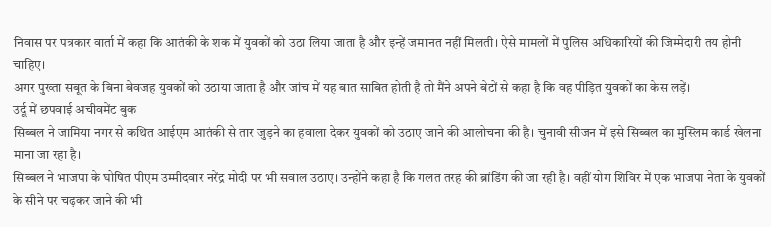निवास पर पत्रकार वार्ता में कहा कि आतंकी के शक में युवकों को उठा लिया जाता है और इन्हें जमानत नहीं मिलती। ऐसे मामलों में पुलिस अधिकारियों की जिम्मेदारी तय होनी चाहिए।
अगर पुख्ता सबूत के बिना बेवजह युवकों को उठाया जाता है और जांच में यह बात साबित होती है तो मैंने अपने बेटों से कहा है कि वह पीड़ित युवकों का केस लड़ें।
उर्दू में छपवाई अचीवमेंट बुक
सिब्बल ने जामिया नगर से कथित आईएम आतंकी से तार जुड़ने का हवाला देकर युवकों को उठाए जाने की आलोचना की है। चुनावी सीजन में इसे सिब्बल का मुस्लिम कार्ड खेलना माना जा रहा है।
सिब्बल ने भाजपा के घोषित पीएम उम्मीदवार नरेंद्र मोदी पर भी सवाल उठाए। उन्होंने कहा है कि गलत तरह की ब्रांडिंग की जा रही है। वहीं योग शिविर में एक भाजपा नेता के युवकों के सीने पर चढ़कर जाने की भी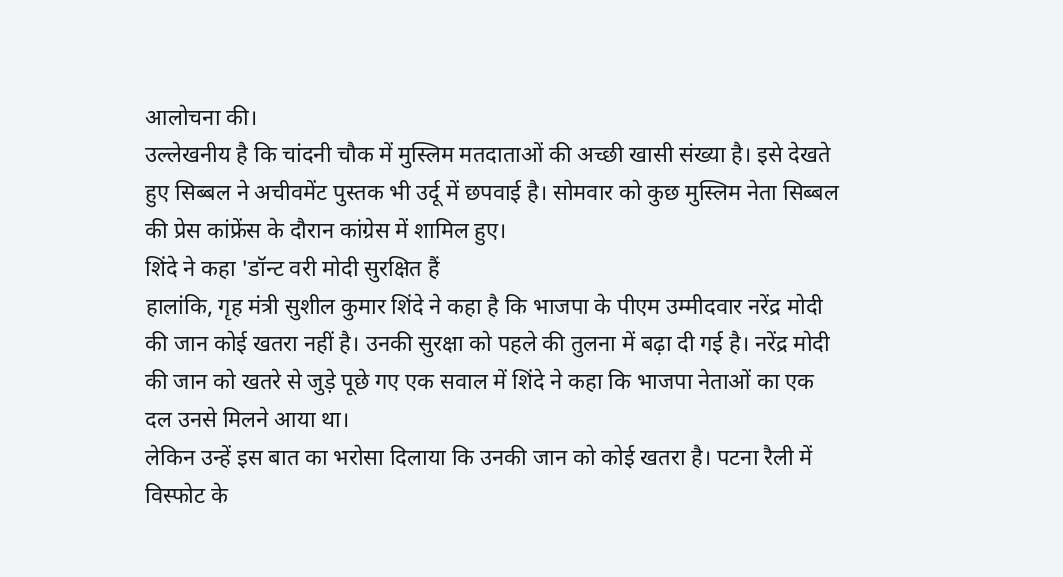आलोचना की।
उल्लेखनीय है कि चांदनी चौक में मुस्लिम मतदाताओं की अच्छी खासी संख्या है। इसे देखते हुए सिब्बल ने अचीवमेंट पुस्तक भी उर्दू में छपवाई है। सोमवार को कुछ मुस्लिम नेता सिब्बल की प्रेस कांफ्रेंस के दौरान कांग्रेस में शामिल हुए।
शिंदे ने कहा 'डॉन्ट वरी मोदी सुरक्षित हैं
हालांकि, गृह मंत्री सुशील कुमार शिंदे ने कहा है कि भाजपा के पीएम उम्मीदवार नरेंद्र मोदी की जान कोई खतरा नहीं है। उनकी सुरक्षा को पहले की तुलना में बढ़ा दी गई है। नरेंद्र मोदी की जान को खतरे से जुड़े पूछे गए एक सवाल में शिंदे ने कहा कि भाजपा नेताओं का एक दल उनसे मिलने आया था।
लेकिन उन्हें इस बात का भरोसा दिलाया कि उनकी जान को कोई खतरा है। पटना रैली में विस्फोट के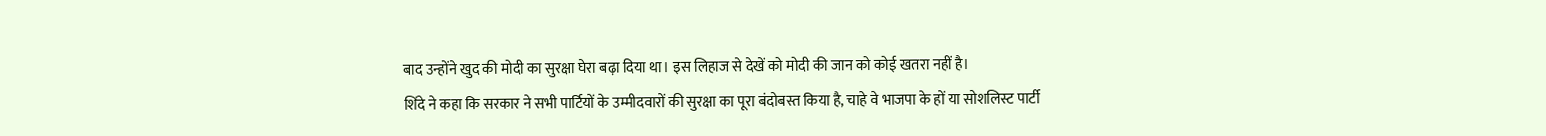बाद उन्होंने खुद की मोदी का सुरक्षा घेरा बढ़ा दिया था। इस लिहाज से देखें को मोदी की जान को कोई खतरा नहीं है।
शिंदे ने कहा कि सरकार ने सभी पार्टियों के उम्मीदवारों की सुरक्षा का पूरा बंदोबस्त किया है, चाहे वे भाजपा के हों या सोशलिस्ट पार्टी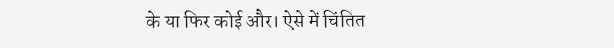के या फिर कोई और। ऐसे में चिंतित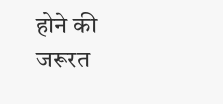होने की जरूरत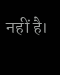नहीं है।